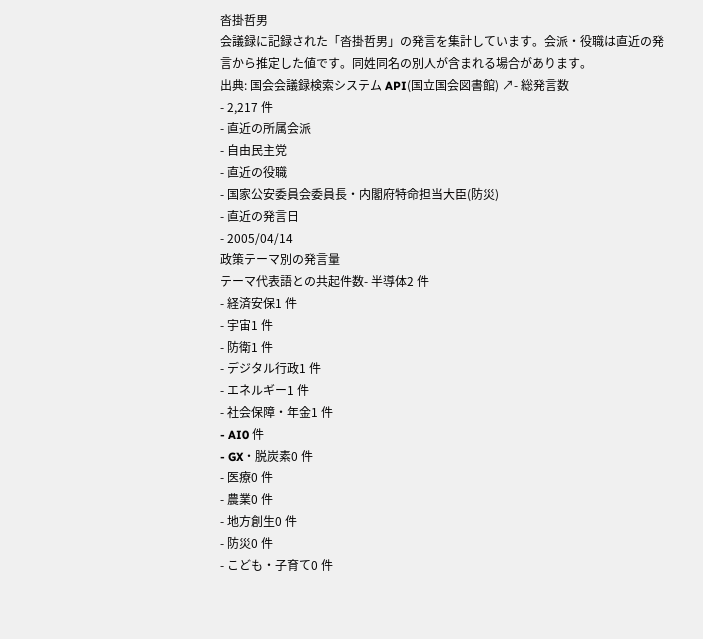沓掛哲男
会議録に記録された「沓掛哲男」の発言を集計しています。会派・役職は直近の発言から推定した値です。同姓同名の別人が含まれる場合があります。
出典: 国会会議録検索システム API(国立国会図書館) ↗- 総発言数
- 2,217 件
- 直近の所属会派
- 自由民主党
- 直近の役職
- 国家公安委員会委員長・内閣府特命担当大臣(防災)
- 直近の発言日
- 2005/04/14
政策テーマ別の発言量
テーマ代表語との共起件数- 半導体2 件
- 経済安保1 件
- 宇宙1 件
- 防衛1 件
- デジタル行政1 件
- エネルギー1 件
- 社会保障・年金1 件
- AI0 件
- GX・脱炭素0 件
- 医療0 件
- 農業0 件
- 地方創生0 件
- 防災0 件
- こども・子育て0 件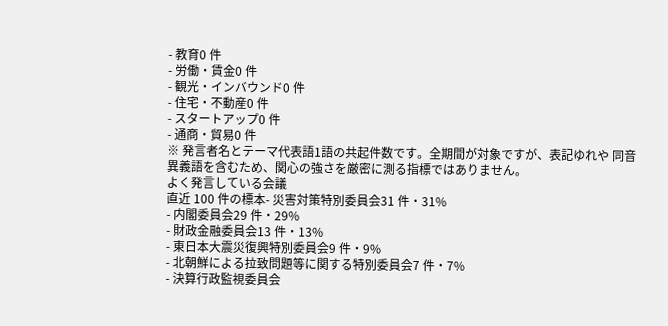- 教育0 件
- 労働・賃金0 件
- 観光・インバウンド0 件
- 住宅・不動産0 件
- スタートアップ0 件
- 通商・貿易0 件
※ 発言者名とテーマ代表語1語の共起件数です。全期間が対象ですが、表記ゆれや 同音異義語を含むため、関心の強さを厳密に測る指標ではありません。
よく発言している会議
直近 100 件の標本- 災害対策特別委員会31 件・31%
- 内閣委員会29 件・29%
- 財政金融委員会13 件・13%
- 東日本大震災復興特別委員会9 件・9%
- 北朝鮮による拉致問題等に関する特別委員会7 件・7%
- 決算行政監視委員会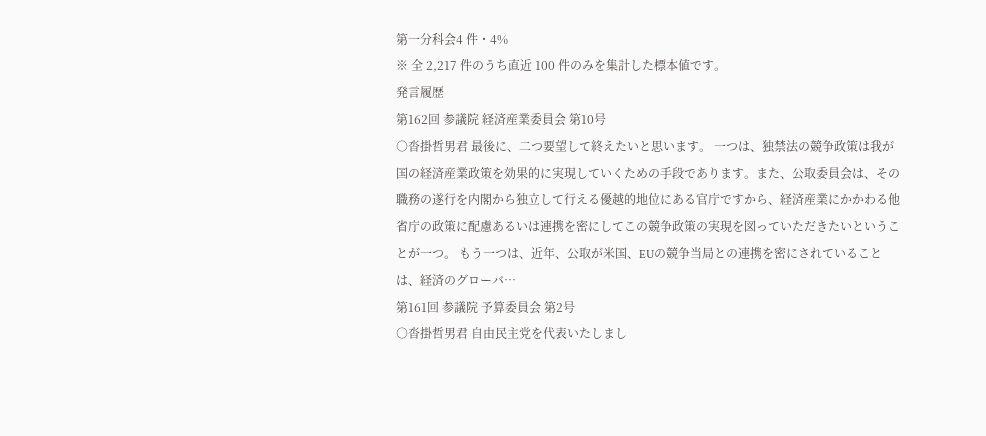第一分科会4 件・4%
※ 全 2,217 件のうち直近 100 件のみを集計した標本値です。
発言履歴
第162回 参議院 経済産業委員会 第10号
○沓掛哲男君 最後に、二つ要望して終えたいと思います。 一つは、独禁法の競争政策は我が国の経済産業政策を効果的に実現していくための手段であります。また、公取委員会は、その職務の遂行を内閣から独立して行える優越的地位にある官庁ですから、経済産業にかかわる他省庁の政策に配慮あるいは連携を密にしてこの競争政策の実現を図っていただきたいということが一つ。 もう一つは、近年、公取が米国、EUの競争当局との連携を密にされていることは、経済のグローバ…
第161回 参議院 予算委員会 第2号
○沓掛哲男君 自由民主党を代表いたしまし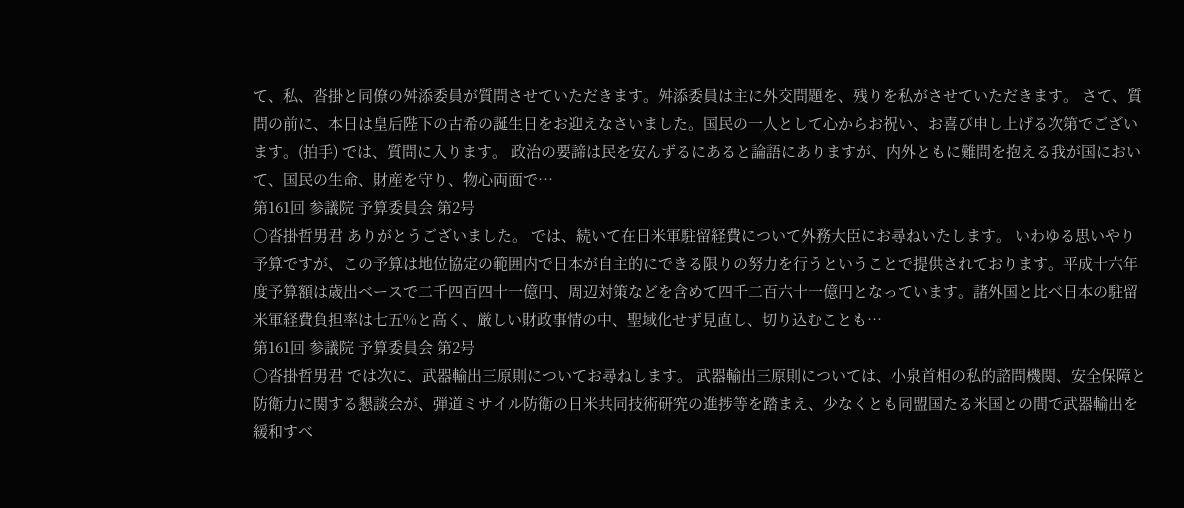て、私、沓掛と同僚の舛添委員が質問させていただきます。舛添委員は主に外交問題を、残りを私がさせていただきます。 さて、質問の前に、本日は皇后陛下の古希の誕生日をお迎えなさいました。国民の一人として心からお祝い、お喜び申し上げる次第でございます。(拍手) では、質問に入ります。 政治の要諦は民を安んずるにあると論語にありますが、内外ともに難問を抱える我が国において、国民の生命、財産を守り、物心両面で…
第161回 参議院 予算委員会 第2号
○沓掛哲男君 ありがとうございました。 では、続いて在日米軍駐留経費について外務大臣にお尋ねいたします。 いわゆる思いやり予算ですが、この予算は地位協定の範囲内で日本が自主的にできる限りの努力を行うということで提供されております。平成十六年度予算額は歳出ベースで二千四百四十一億円、周辺対策などを含めて四千二百六十一億円となっています。諸外国と比べ日本の駐留米軍経費負担率は七五%と高く、厳しい財政事情の中、聖域化せず見直し、切り込むことも…
第161回 参議院 予算委員会 第2号
○沓掛哲男君 では次に、武器輸出三原則についてお尋ねします。 武器輸出三原則については、小泉首相の私的諮問機関、安全保障と防衛力に関する懇談会が、弾道ミサイル防衛の日米共同技術研究の進捗等を踏まえ、少なくとも同盟国たる米国との間で武器輸出を緩和すべ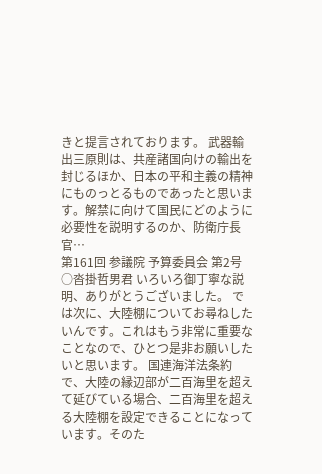きと提言されております。 武器輸出三原則は、共産諸国向けの輸出を封じるほか、日本の平和主義の精神にものっとるものであったと思います。解禁に向けて国民にどのように必要性を説明するのか、防衛庁長官…
第161回 参議院 予算委員会 第2号
○沓掛哲男君 いろいろ御丁寧な説明、ありがとうございました。 では次に、大陸棚についてお尋ねしたいんです。これはもう非常に重要なことなので、ひとつ是非お願いしたいと思います。 国連海洋法条約で、大陸の縁辺部が二百海里を超えて延びている場合、二百海里を超える大陸棚を設定できることになっています。そのた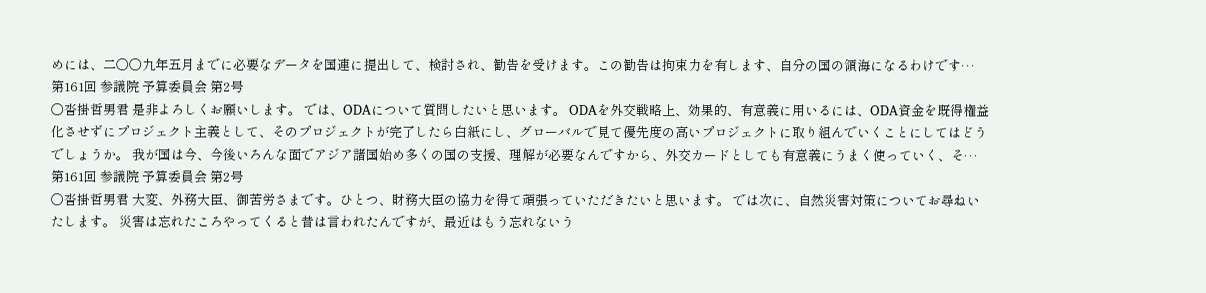めには、二〇〇九年五月までに必要なデータを国連に提出して、検討され、勧告を受けます。この勧告は拘束力を有します、自分の国の領海になるわけです…
第161回 参議院 予算委員会 第2号
○沓掛哲男君 是非よろしくお願いします。 では、ODAについて質問したいと思います。 ODAを外交戦略上、効果的、有意義に用いるには、ODA資金を既得権益化させずにプロジェクト主義として、そのプロジェクトが完了したら白紙にし、グローバルで見て優先度の高いプロジェクトに取り組んでいくことにしてはどうでしょうか。 我が国は今、今後いろんな面でアジア諸国始め多くの国の支援、理解が必要なんですから、外交カードとしても有意義にうまく使っていく、そ…
第161回 参議院 予算委員会 第2号
○沓掛哲男君 大変、外務大臣、御苦労さまです。ひとつ、財務大臣の協力を得て頑張っていただきたいと思います。 では次に、自然災害対策についてお尋ねいたします。 災害は忘れたころやってくると昔は言われたんですが、最近はもう忘れないう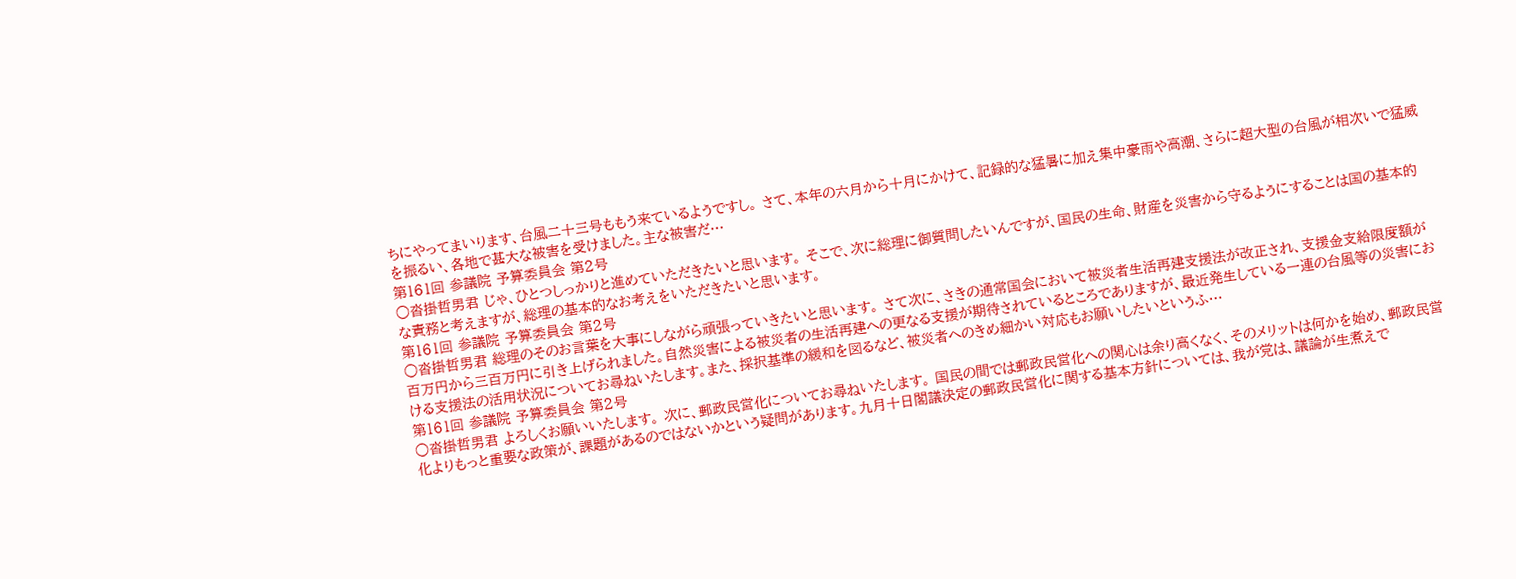ちにやってまいります、台風二十三号ももう来ているようですし。 さて、本年の六月から十月にかけて、記録的な猛暑に加え集中豪雨や高潮、さらに超大型の台風が相次いで猛威を振るい、各地で甚大な被害を受けました。主な被害だ…
第161回 参議院 予算委員会 第2号
○沓掛哲男君 じゃ、ひとつしっかりと進めていただきたいと思います。 そこで、次に総理に御質問したいんですが、国民の生命、財産を災害から守るようにすることは国の基本的な責務と考えますが、総理の基本的なお考えをいただきたいと思います。
第161回 参議院 予算委員会 第2号
○沓掛哲男君 総理のそのお言葉を大事にしながら頑張っていきたいと思います。 さて次に、さきの通常国会において被災者生活再建支援法が改正され、支援金支給限度額が百万円から三百万円に引き上げられました。自然災害による被災者の生活再建への更なる支援が期待されているところでありますが、最近発生している一連の台風等の災害における支援法の活用状況についてお尋ねいたします。また、採択基準の緩和を図るなど、被災者へのきめ細かい対応もお願いしたいというふ…
第161回 参議院 予算委員会 第2号
○沓掛哲男君 よろしくお願いいたします。 次に、郵政民営化についてお尋ねいたします。 国民の間では郵政民営化への関心は余り高くなく、そのメリットは何かを始め、郵政民営化よりもっと重要な政策が、課題があるのではないかという疑問があります。九月十日閣議決定の郵政民営化に関する基本方針については、我が党は、議論が生煮えで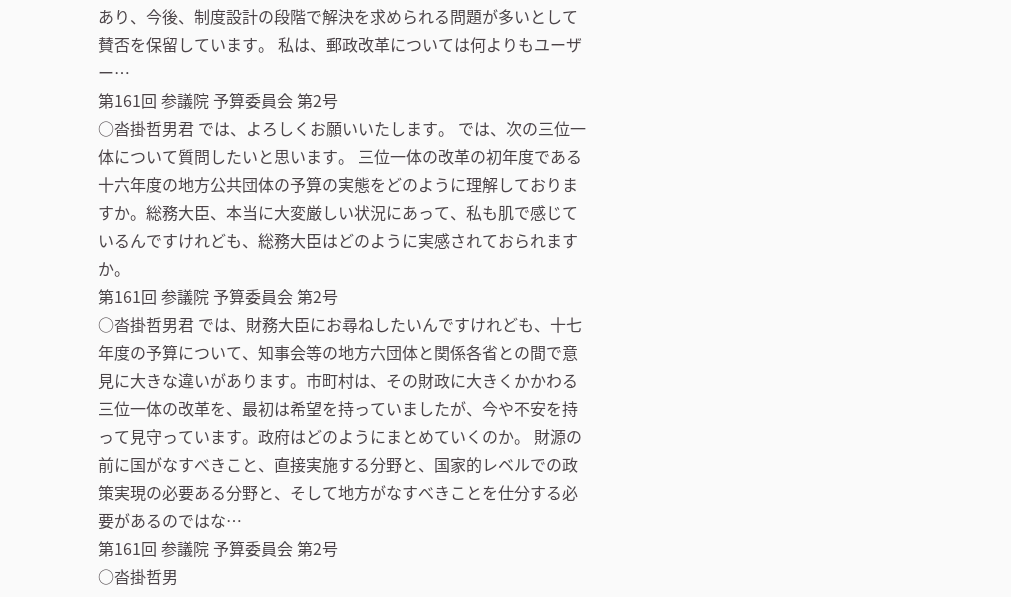あり、今後、制度設計の段階で解決を求められる問題が多いとして賛否を保留しています。 私は、郵政改革については何よりもユーザー…
第161回 参議院 予算委員会 第2号
○沓掛哲男君 では、よろしくお願いいたします。 では、次の三位一体について質問したいと思います。 三位一体の改革の初年度である十六年度の地方公共団体の予算の実態をどのように理解しておりますか。総務大臣、本当に大変厳しい状況にあって、私も肌で感じているんですけれども、総務大臣はどのように実感されておられますか。
第161回 参議院 予算委員会 第2号
○沓掛哲男君 では、財務大臣にお尋ねしたいんですけれども、十七年度の予算について、知事会等の地方六団体と関係各省との間で意見に大きな違いがあります。市町村は、その財政に大きくかかわる三位一体の改革を、最初は希望を持っていましたが、今や不安を持って見守っています。政府はどのようにまとめていくのか。 財源の前に国がなすべきこと、直接実施する分野と、国家的レベルでの政策実現の必要ある分野と、そして地方がなすべきことを仕分する必要があるのではな…
第161回 参議院 予算委員会 第2号
○沓掛哲男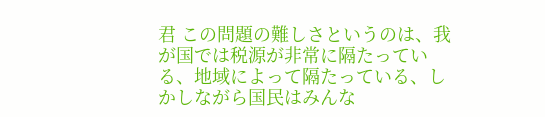君 この問題の難しさというのは、我が国では税源が非常に隔たっている、地域によって隔たっている、しかしながら国民はみんな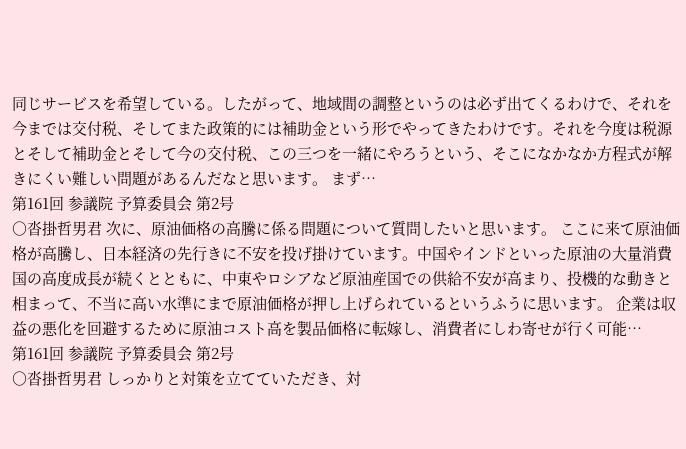同じサービスを希望している。したがって、地域間の調整というのは必ず出てくるわけで、それを今までは交付税、そしてまた政策的には補助金という形でやってきたわけです。それを今度は税源とそして補助金とそして今の交付税、この三つを一緒にやろうという、そこになかなか方程式が解きにくい難しい問題があるんだなと思います。 まず…
第161回 参議院 予算委員会 第2号
○沓掛哲男君 次に、原油価格の高騰に係る問題について質問したいと思います。 ここに来て原油価格が高騰し、日本経済の先行きに不安を投げ掛けています。中国やインドといった原油の大量消費国の高度成長が続くとともに、中東やロシアなど原油産国での供給不安が高まり、投機的な動きと相まって、不当に高い水準にまで原油価格が押し上げられているというふうに思います。 企業は収益の悪化を回避するために原油コスト高を製品価格に転嫁し、消費者にしわ寄せが行く可能…
第161回 参議院 予算委員会 第2号
○沓掛哲男君 しっかりと対策を立てていただき、対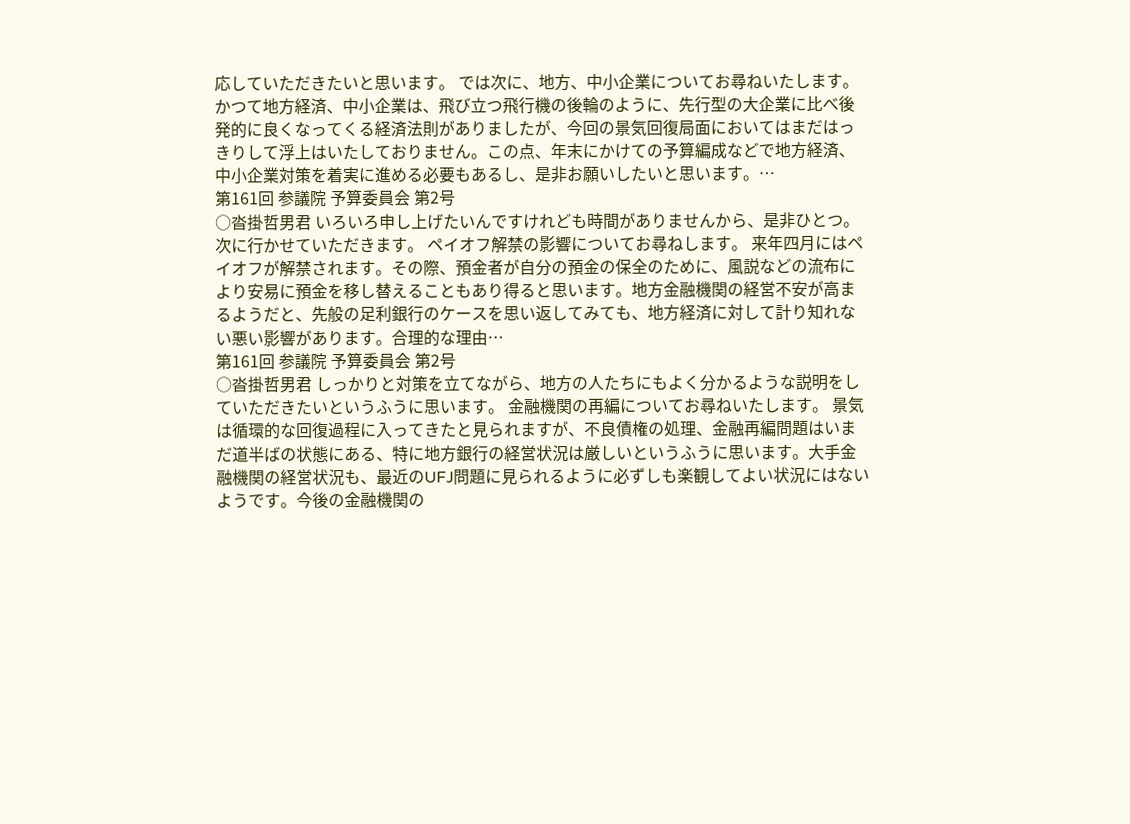応していただきたいと思います。 では次に、地方、中小企業についてお尋ねいたします。 かつて地方経済、中小企業は、飛び立つ飛行機の後輪のように、先行型の大企業に比べ後発的に良くなってくる経済法則がありましたが、今回の景気回復局面においてはまだはっきりして浮上はいたしておりません。この点、年末にかけての予算編成などで地方経済、中小企業対策を着実に進める必要もあるし、是非お願いしたいと思います。…
第161回 参議院 予算委員会 第2号
○沓掛哲男君 いろいろ申し上げたいんですけれども時間がありませんから、是非ひとつ。次に行かせていただきます。 ペイオフ解禁の影響についてお尋ねします。 来年四月にはペイオフが解禁されます。その際、預金者が自分の預金の保全のために、風説などの流布により安易に預金を移し替えることもあり得ると思います。地方金融機関の経営不安が高まるようだと、先般の足利銀行のケースを思い返してみても、地方経済に対して計り知れない悪い影響があります。合理的な理由…
第161回 参議院 予算委員会 第2号
○沓掛哲男君 しっかりと対策を立てながら、地方の人たちにもよく分かるような説明をしていただきたいというふうに思います。 金融機関の再編についてお尋ねいたします。 景気は循環的な回復過程に入ってきたと見られますが、不良債権の処理、金融再編問題はいまだ道半ばの状態にある、特に地方銀行の経営状況は厳しいというふうに思います。大手金融機関の経営状況も、最近のUFJ問題に見られるように必ずしも楽観してよい状況にはないようです。今後の金融機関の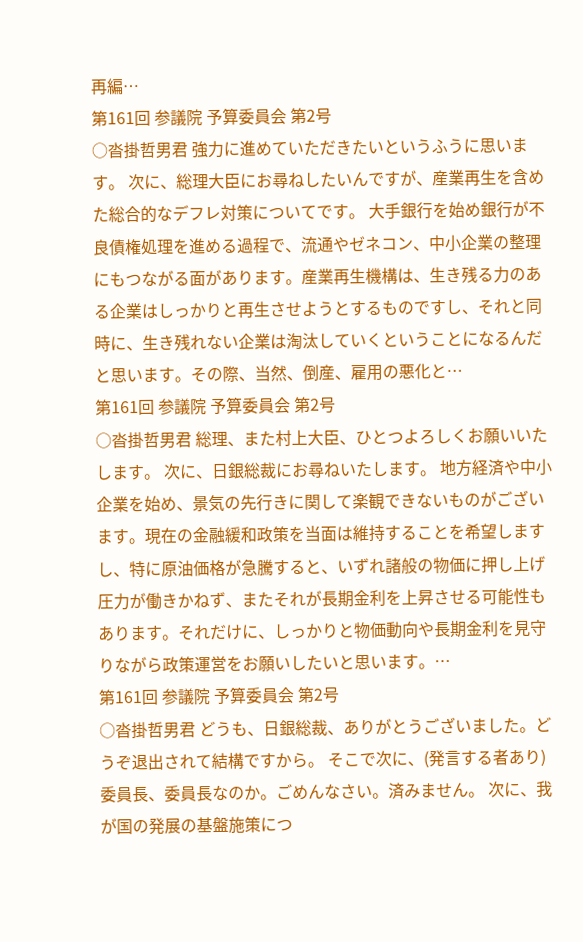再編…
第161回 参議院 予算委員会 第2号
○沓掛哲男君 強力に進めていただきたいというふうに思います。 次に、総理大臣にお尋ねしたいんですが、産業再生を含めた総合的なデフレ対策についてです。 大手銀行を始め銀行が不良債権処理を進める過程で、流通やゼネコン、中小企業の整理にもつながる面があります。産業再生機構は、生き残る力のある企業はしっかりと再生させようとするものですし、それと同時に、生き残れない企業は淘汰していくということになるんだと思います。その際、当然、倒産、雇用の悪化と…
第161回 参議院 予算委員会 第2号
○沓掛哲男君 総理、また村上大臣、ひとつよろしくお願いいたします。 次に、日銀総裁にお尋ねいたします。 地方経済や中小企業を始め、景気の先行きに関して楽観できないものがございます。現在の金融緩和政策を当面は維持することを希望しますし、特に原油価格が急騰すると、いずれ諸般の物価に押し上げ圧力が働きかねず、またそれが長期金利を上昇させる可能性もあります。それだけに、しっかりと物価動向や長期金利を見守りながら政策運営をお願いしたいと思います。…
第161回 参議院 予算委員会 第2号
○沓掛哲男君 どうも、日銀総裁、ありがとうございました。どうぞ退出されて結構ですから。 そこで次に、(発言する者あり)委員長、委員長なのか。ごめんなさい。済みません。 次に、我が国の発展の基盤施策につ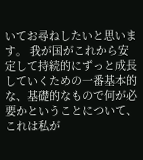いてお尋ねしたいと思います。 我が国がこれから安定して持続的にずっと成長していくための一番基本的な、基礎的なもので何が必要かということについて、これは私が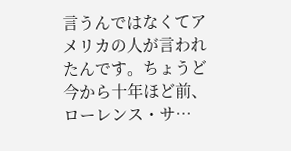言うんではなくてアメリカの人が言われたんです。ちょうど今から十年ほど前、ローレンス・サ…